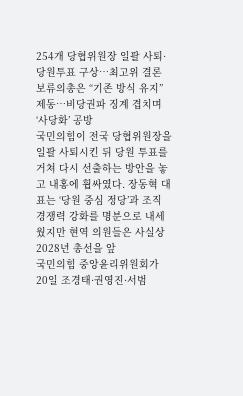254개 당협위원장 일괄 사퇴·당원투표 구상…최고위 결론 보류의총은 “기존 방식 유지” 제동…비당권파 징계 겹치며 ‘사당화’ 공방
국민의힘이 전국 당협위원장을 일괄 사퇴시킨 뒤 당원 투표를 거쳐 다시 선출하는 방안을 놓고 내홍에 휩싸였다. 장동혁 대표는 ‘당원 중심 정당’과 조직 경쟁력 강화를 명분으로 내세웠지만 현역 의원들은 사실상 2028년 총선을 앞
국민의힘 중앙윤리위원회가 20일 조경태·권영진·서범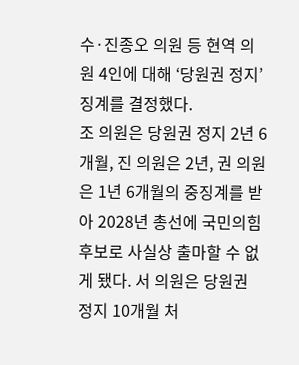수·진종오 의원 등 현역 의원 4인에 대해 ‘당원권 정지’ 징계를 결정했다.
조 의원은 당원권 정지 2년 6개월, 진 의원은 2년, 권 의원은 1년 6개월의 중징계를 받아 2028년 총선에 국민의힘 후보로 사실상 출마할 수 없게 됐다. 서 의원은 당원권 정지 10개월 처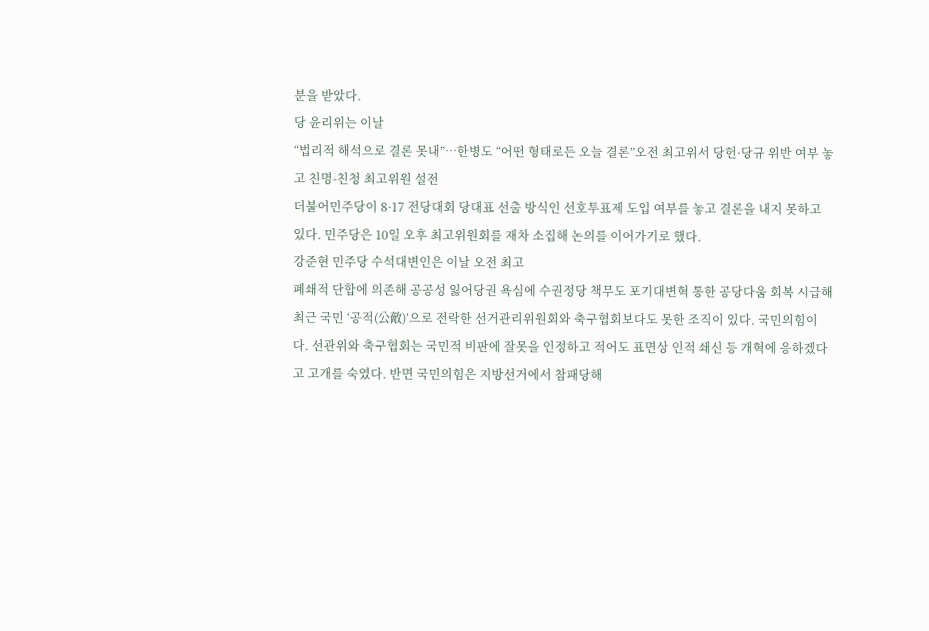분을 받았다.
당 윤리위는 이날
“법리적 해석으로 결론 못내”…한병도 “어떤 형태로든 오늘 결론”오전 최고위서 당헌·당규 위반 여부 놓고 친명-친청 최고위원 설전
더불어민주당이 8·17 전당대회 당대표 선출 방식인 선호투표제 도입 여부를 놓고 결론을 내지 못하고 있다. 민주당은 10일 오후 최고위원회를 재차 소집해 논의를 이어가기로 했다.
강준현 민주당 수석대변인은 이날 오전 최고
폐쇄적 단합에 의존해 공공성 잃어당권 욕심에 수권정당 책무도 포기대변혁 통한 공당다움 회복 시급해
최근 국민 ‘공적(公敵)’으로 전락한 선거관리위원회와 축구협회보다도 못한 조직이 있다. 국민의힘이다. 선관위와 축구협회는 국민적 비판에 잘못을 인정하고 적어도 표면상 인적 쇄신 등 개혁에 응하겠다고 고개를 숙였다. 반면 국민의힘은 지방선거에서 참패당해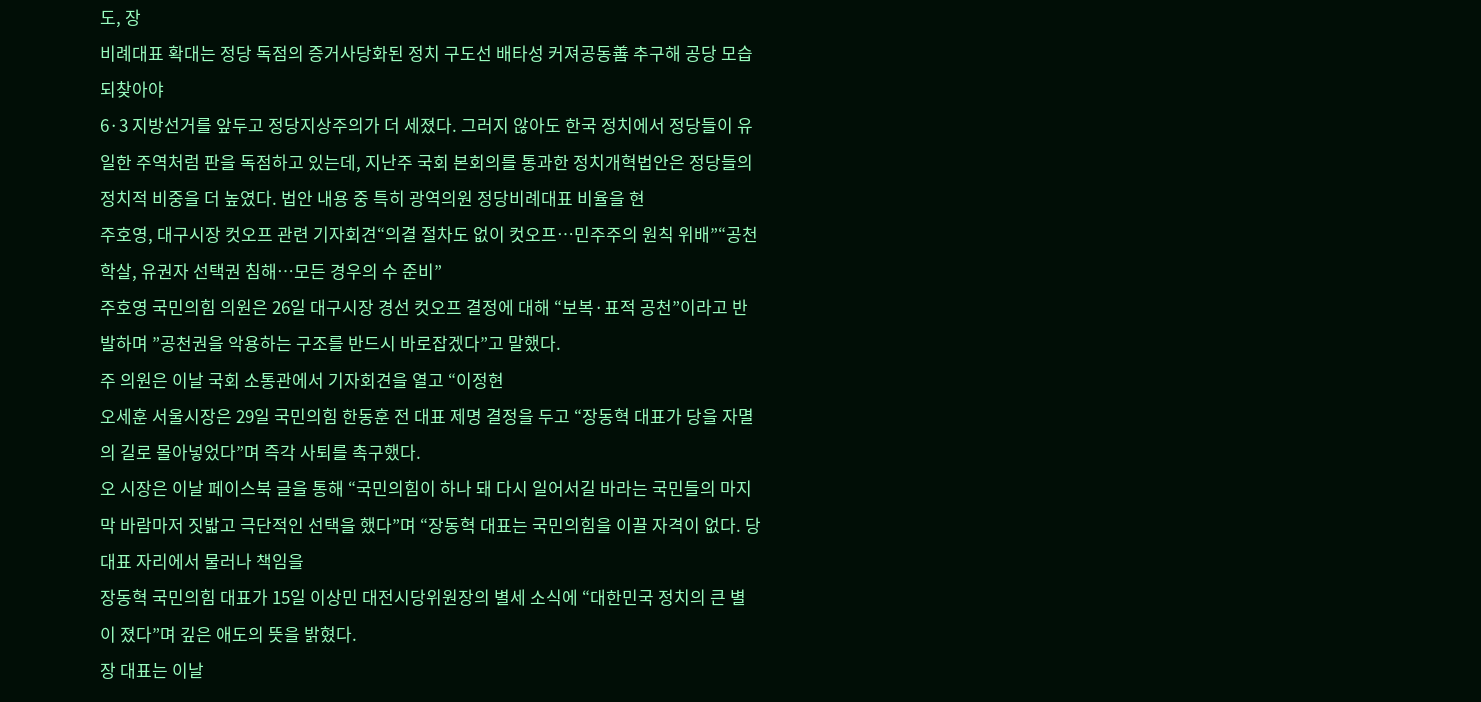도, 장
비례대표 확대는 정당 독점의 증거사당화된 정치 구도선 배타성 커져공동善 추구해 공당 모습 되찾아야
6·3 지방선거를 앞두고 정당지상주의가 더 세졌다. 그러지 않아도 한국 정치에서 정당들이 유일한 주역처럼 판을 독점하고 있는데, 지난주 국회 본회의를 통과한 정치개혁법안은 정당들의 정치적 비중을 더 높였다. 법안 내용 중 특히 광역의원 정당비례대표 비율을 현
주호영, 대구시장 컷오프 관련 기자회견“의결 절차도 없이 컷오프…민주주의 원칙 위배”“공천 학살, 유권자 선택권 침해…모든 경우의 수 준비”
주호영 국민의힘 의원은 26일 대구시장 경선 컷오프 결정에 대해 “보복·표적 공천”이라고 반발하며 ”공천권을 악용하는 구조를 반드시 바로잡겠다”고 말했다.
주 의원은 이날 국회 소통관에서 기자회견을 열고 “이정현
오세훈 서울시장은 29일 국민의힘 한동훈 전 대표 제명 결정을 두고 “장동혁 대표가 당을 자멸의 길로 몰아넣었다”며 즉각 사퇴를 촉구했다.
오 시장은 이날 페이스북 글을 통해 “국민의힘이 하나 돼 다시 일어서길 바라는 국민들의 마지막 바람마저 짓밟고 극단적인 선택을 했다”며 “장동혁 대표는 국민의힘을 이끌 자격이 없다. 당 대표 자리에서 물러나 책임을
장동혁 국민의힘 대표가 15일 이상민 대전시당위원장의 별세 소식에 “대한민국 정치의 큰 별이 졌다”며 깊은 애도의 뜻을 밝혔다.
장 대표는 이날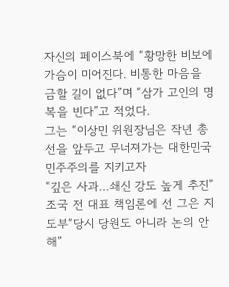자신의 페이스북에 “황망한 비보에 가슴이 미어진다. 비통한 마음을 금할 길이 없다”며 “삼가 고인의 명복을 빈다”고 적었다.
그는 “이상민 위원장님은 작년 총선을 앞두고 무너져가는 대한민국 민주주의를 지키고자
“깊은 사과…쇄신 강도 높게 추진”조국 전 대표 책임론에 선 그은 지도부“당시 당원도 아니라 논의 안 해”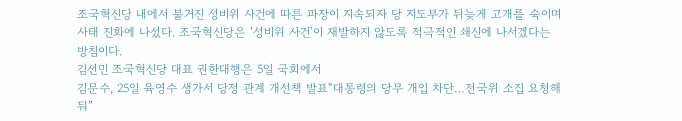조국혁신당 내에서 불거진 성비위 사건에 따른 파장이 지속되자 당 지도부가 뒤늦게 고개를 숙이며 사태 진화에 나섰다. 조국혁신당은 ‘성비위 사건’이 재발하지 않도록 적극적인 쇄신에 나서겠다는 방침이다.
김선민 조국혁신당 대표 권한대행은 5일 국회에서
김문수, 25일 육영수 생가서 당정 관계 개선책 발표“대통령의 당무 개입 차단…전국위 소집 요청해 둬”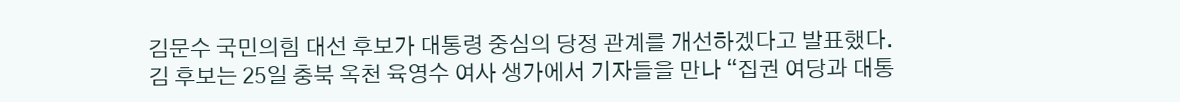김문수 국민의힘 대선 후보가 대통령 중심의 당정 관계를 개선하겠다고 발표했다.
김 후보는 25일 충북 옥천 육영수 여사 생가에서 기자들을 만나 “집권 여당과 대통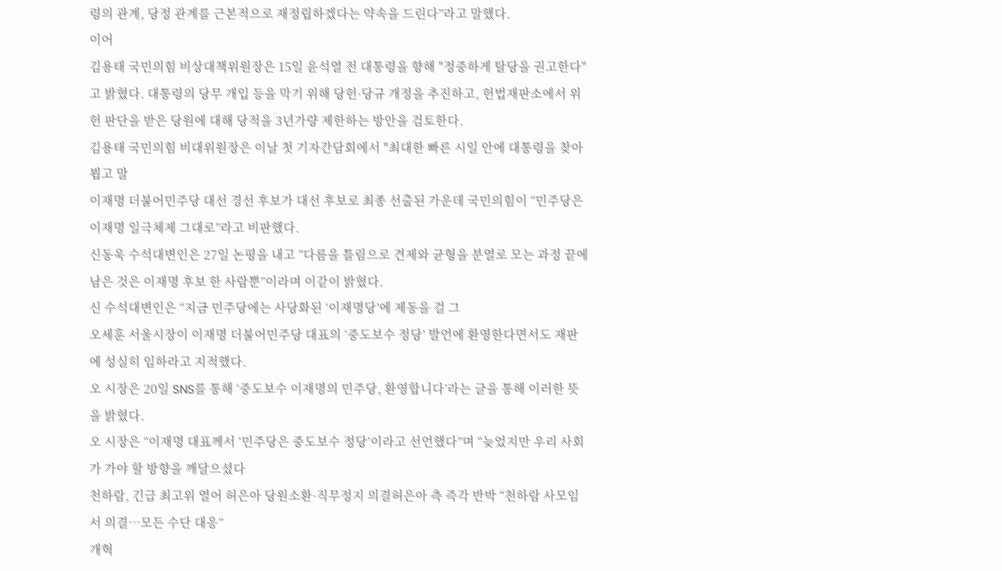령의 관계, 당정 관계를 근본적으로 재정립하겠다는 약속을 드린다”라고 말했다.
이어
김용태 국민의힘 비상대책위원장은 15일 윤석열 전 대통령을 향해 "정중하게 탈당을 권고한다"고 밝혔다. 대통령의 당무 개입 등을 막기 위해 당헌·당규 개정을 추진하고, 헌법재판소에서 위헌 판단을 받은 당원에 대해 당적을 3년가량 제한하는 방안을 검토한다.
김용태 국민의힘 비대위원장은 이날 첫 기자간담회에서 "최대한 빠른 시일 안에 대통령을 찾아 뵙고 말
이재명 더불어민주당 대선 경선 후보가 대선 후보로 최종 선출된 가운데 국민의힘이 “민주당은 이재명 일극체제 그대로”라고 비판했다.
신동욱 수석대변인은 27일 논평을 내고 “다름을 틀림으로 견제와 균형을 분열로 모는 과정 끝에 남은 것은 이재명 후보 한 사람뿐”이라며 이같이 밝혔다.
신 수석대변인은 “지금 민주당에는 사당화된 ‘이재명당’에 제동을 걸 그
오세훈 서울시장이 이재명 더불어민주당 대표의 ‘중도보수 정당’ 발언에 환영한다면서도 재판에 성실히 임하라고 지적했다.
오 시장은 20일 SNS를 통해 ‘중도보수 이재명의 민주당, 환영합니다’라는 글을 통해 이러한 뜻을 밝혔다.
오 시장은 “이재명 대표께서 ‘민주당은 중도보수 정당’이라고 선언했다”며 “늦었지만 우리 사회가 가야 할 방향을 깨달으셨다
천하람, 긴급 최고위 열어 허은아 당원소환·직무정지 의결허은아 측 즉각 반박 “천하람 사모임서 의결…모든 수단 대응”
개혁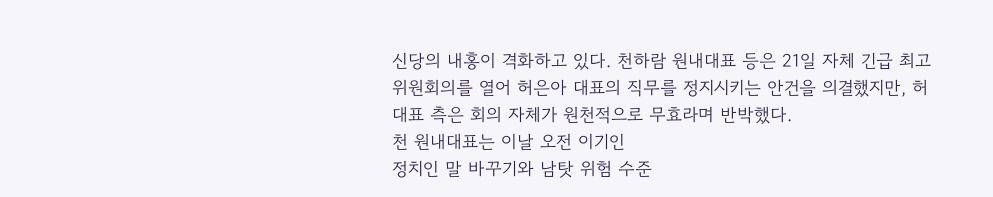신당의 내홍이 격화하고 있다. 천하람 원내대표 등은 21일 자체 긴급 최고위원회의를 열어 허은아 대표의 직무를 정지시키는 안건을 의결했지만, 허 대표 측은 회의 자체가 원천적으로 무효라며 반박했다.
천 원내대표는 이날 오전 이기인
정치인 말 바꾸기와 남탓 위험 수준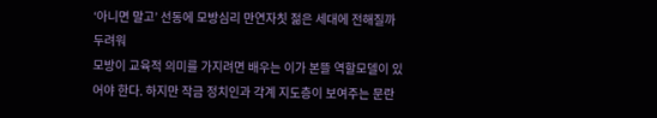‘아니면 말고’ 선동에 모방심리 만연자칫 젊은 세대에 전해질까 두려워
모방이 교육적 의미를 가지려면 배우는 이가 본뜰 역할모델이 있어야 한다. 하지만 작금 정치인과 각계 지도층이 보여주는 문란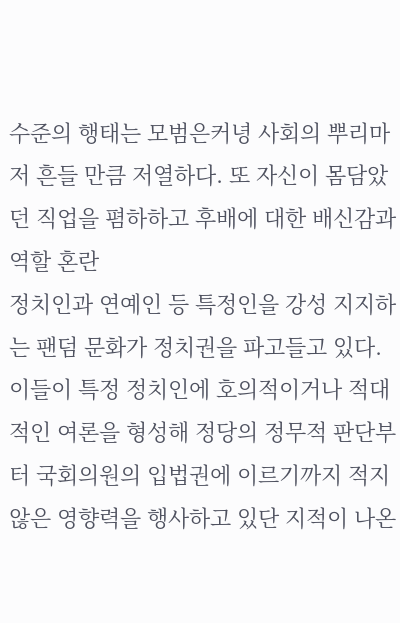수준의 행태는 모범은커녕 사회의 뿌리마저 흔들 만큼 저열하다. 또 자신이 몸담았던 직업을 폄하하고 후배에 대한 배신감과 역할 혼란
정치인과 연예인 등 특정인을 강성 지지하는 팬덤 문화가 정치권을 파고들고 있다.
이들이 특정 정치인에 호의적이거나 적대적인 여론을 형성해 정당의 정무적 판단부터 국회의원의 입법권에 이르기까지 적지 않은 영향력을 행사하고 있단 지적이 나온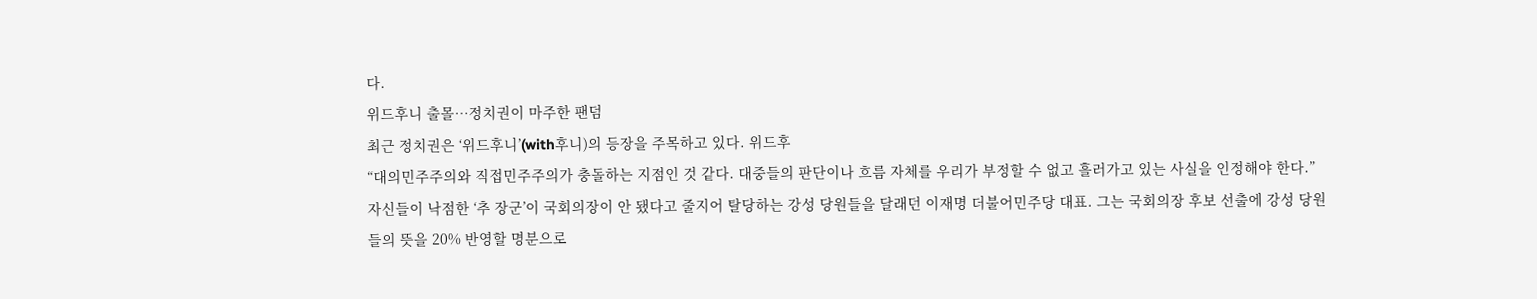다.
위드후니 출몰…정치권이 마주한 팬덤
최근 정치권은 ‘위드후니’(with후니)의 등장을 주목하고 있다. 위드후
“대의민주주의와 직접민주주의가 충돌하는 지점인 것 같다. 대중들의 판단이나 흐름 자체를 우리가 부정할 수 없고 흘러가고 있는 사실을 인정해야 한다.”
자신들이 낙점한 ‘추 장군’이 국회의장이 안 됐다고 줄지어 탈당하는 강성 당원들을 달래던 이재명 더불어민주당 대표. 그는 국회의장 후보 선출에 강성 당원들의 뜻을 20% 반영할 명분으로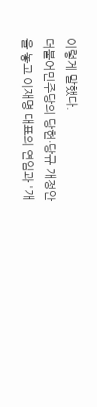이렇게 말했다.
더불어민주당의 당헌·당규 개정안을 놓고 이재명 대표의 연임과 '개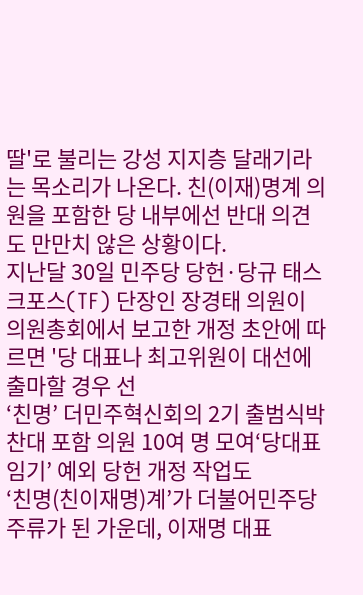딸'로 불리는 강성 지지층 달래기라는 목소리가 나온다. 친(이재)명계 의원을 포함한 당 내부에선 반대 의견도 만만치 않은 상황이다.
지난달 30일 민주당 당헌·당규 태스크포스(TF) 단장인 장경태 의원이 의원총회에서 보고한 개정 초안에 따르면 '당 대표나 최고위원이 대선에 출마할 경우 선
‘친명’ 더민주혁신회의 2기 출범식박찬대 포함 의원 10여 명 모여‘당대표 임기’ 예외 당헌 개정 작업도
‘친명(친이재명)계’가 더불어민주당 주류가 된 가운데, 이재명 대표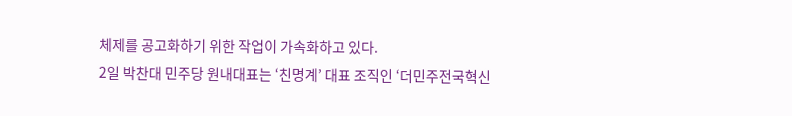체제를 공고화하기 위한 작업이 가속화하고 있다.
2일 박찬대 민주당 원내대표는 ‘친명계’ 대표 조직인 ‘더민주전국혁신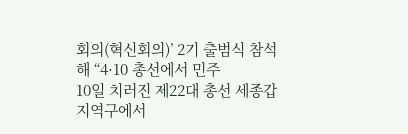회의(혁신회의)’ 2기 출범식 참석해 “4·10 총선에서 민주
10일 치러진 제22대 총선 세종갑 지역구에서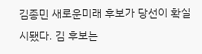김종민 새로운미래 후보가 당선이 확실시됐다. 김 후보는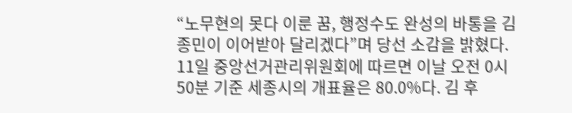“노무현의 못다 이룬 꿈, 행정수도 완성의 바통을 김종민이 이어받아 달리겠다”며 당선 소감을 밝혔다.
11일 중앙선거관리위원회에 따르면 이날 오전 0시 50분 기준 세종시의 개표율은 80.0%다. 김 후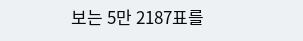보는 5만 2187표를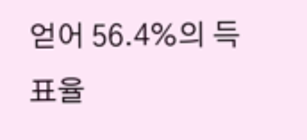얻어 56.4%의 득표율